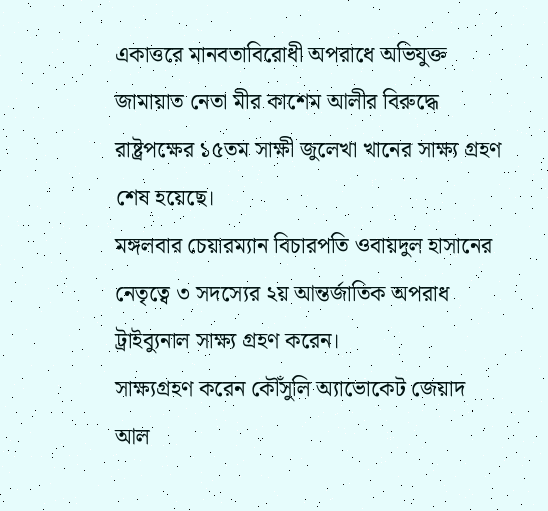একাত্তরে মানবতাবিরোধী অপরাধে অভিযুক্ত জামায়াত নেতা মীর কাশেম আলীর বিরুদ্ধে রাষ্ট্রপক্ষের ১৫তম সাক্ষী জুলেখা খানের সাক্ষ্য গ্রহণ শেষ হয়েছে।
মঙ্গলবার চেয়ারম্যান বিচারপতি ওবায়দুল হাসানের নেতৃত্বে ৩ সদস্যের ২য় আন্তর্জাতিক অপরাধ ট্রাইব্যুনাল সাক্ষ্য গ্রহণ করেন।
সাক্ষ্যগ্রহণ করেন কৌঁসুলি অ্যাভোকেট জেয়াদ আল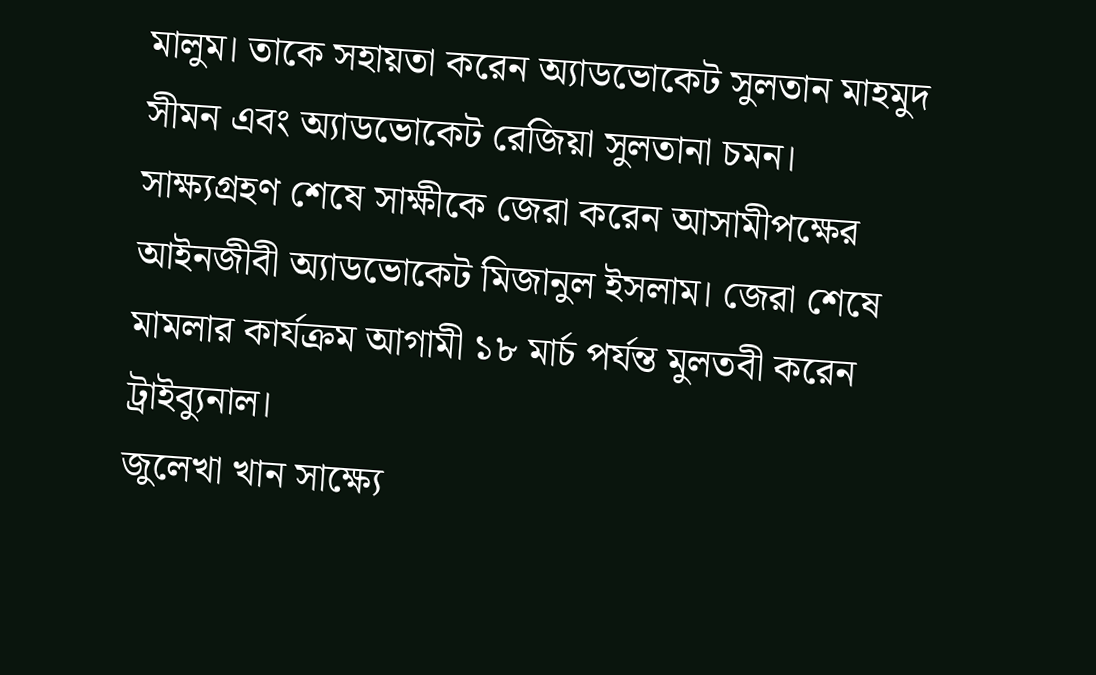মালুম। তাকে সহায়তা করেন অ্যাডভোকেট সুলতান মাহমুদ সীমন এবং অ্যাডভোকেট রেজিয়া সুলতানা চমন।
সাক্ষ্যগ্রহণ শেষে সাক্ষীকে জেরা করেন আসামীপক্ষের আইনজীবী অ্যাডভোকেট মিজানুল ইসলাম। জেরা শেষে মামলার কার্যক্রম আগামী ১৮ মার্চ পর্যন্ত মুলতবী করেন ট্রাইব্যুনাল।
জুলেখা খান সাক্ষ্যে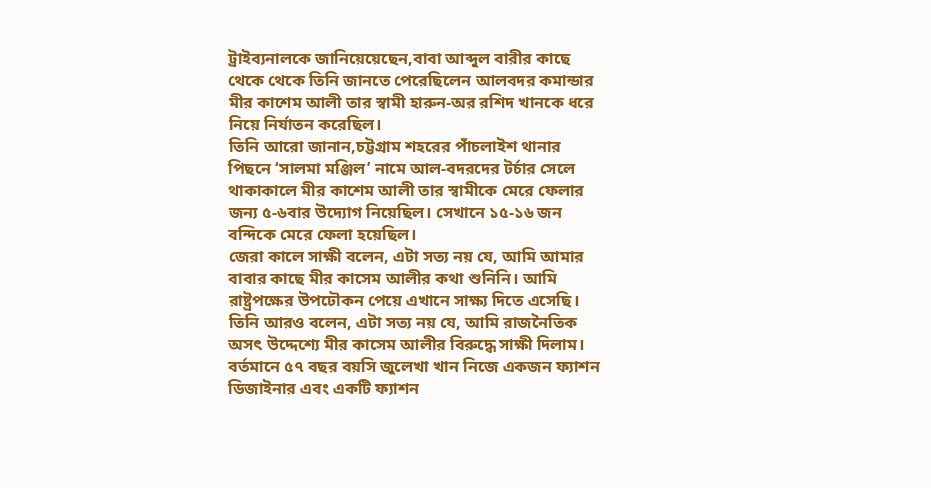ট্রাইব্যনালকে জানিয়েয়েছেন,বাবা আব্দুল বারীর কাছে থেকে থেকে তিনি জানতে পেরেছিলেন আলবদর কমান্ডার মীর কাশেম আলী তার স্বামী হারুন-অর রশিদ খানকে ধরে নিয়ে নির্যাতন করেছিল।
তিনি আরো জানান,চট্টগ্রাম শহরের পাঁচলাইশ থানার পিছনে ‘সালমা মঞ্জিল’ নামে আল-বদরদের টর্চার সেলে থাকাকালে মীর কাশেম আলী তার স্বামীকে মেরে ফেলার জন্য ৫-৬বার উদ্যোগ নিয়েছিল। সেখানে ১৫-১৬ জন বন্দিকে মেরে ফেলা হয়েছিল।
জেরা কালে সাক্ষী বলেন, এটা সত্য নয় যে, আমি আমার বাবার কাছে মীর কাসেম আলীর কথা শুনিনি। আমি রাষ্ট্রপক্ষের উপঢৌকন পেয়ে এখানে সাক্ষ্য দিতে এসেছি।
তিনি আরও বলেন, এটা সত্য নয় যে, আমি রাজনৈতিক অসৎ উদ্দেশ্যে মীর কাসেম আলীর বিরুদ্ধে সাক্ষী দিলাম।
বর্তমানে ৫৭ বছর বয়সি জুলেখা খান নিজে একজন ফ্যাশন ডিজাইনার এবং একটি ফ্যাশন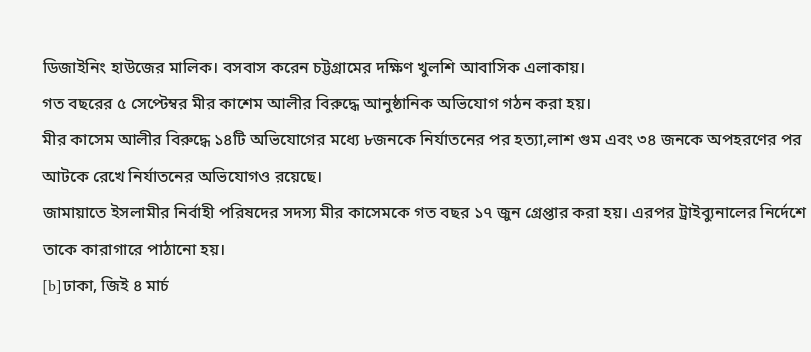ডিজাইনিং হাউজের মালিক। বসবাস করেন চট্টগ্রামের দক্ষিণ খুলশি আবাসিক এলাকায়।
গত বছরের ৫ সেপ্টেম্বর মীর কাশেম আলীর বিরুদ্ধে আনুষ্ঠানিক অভিযোগ গঠন করা হয়।
মীর কাসেম আলীর বিরুদ্ধে ১৪টি অভিযোগের মধ্যে ৮জনকে নির্যাতনের পর হত্যা,লাশ গুম এবং ৩৪ জনকে অপহরণের পর আটকে রেখে নির্যাতনের অভিযোগও রয়েছে।
জামায়াতে ইসলামীর নির্বাহী পরিষদের সদস্য মীর কাসেমকে গত বছর ১৭ জুন গ্রেপ্তার করা হয়। এরপর ট্রাইব্যুনালের নির্দেশে তাকে কারাগারে পাঠানো হয়।
[b]ঢাকা, জিই ৪ মার্চ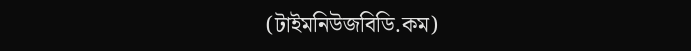(টাইমনিউজবিডি.কম)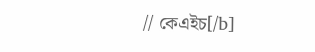// কেএইচ[/b]